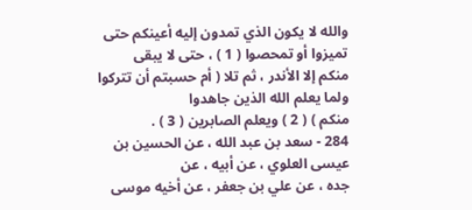والله لا يكون الذي تمدون إليه أعينكم حتى تميزوا أو تمحصوا ( 1 ) ، حتى لا يبقى
منكم إلا الأندر ، ثم تلا ( أم حسبتم أن تتركوا ولما يعلم الله الذين جاهدوا
منكم ) ( 2 ) ويعلم الصابرين ( 3 ) .
284 - سعد بن عبد الله ، عن الحسين بن عيسى العلوي ، عن أبيه ، عن
جده ، عن علي بن جعفر ، عن أخيه موسى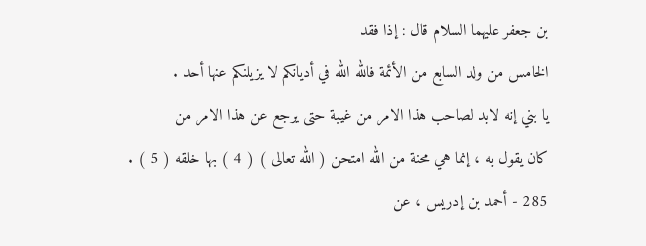بن جعفر عليهما السلام قال : إذا فقد
الخامس من ولد السابع من الأئمة فالله الله في أديانكم لا يزيلنكم عنها أحد .
يا بني إنه لابد لصاحب هذا الامر من غيبة حتى يرجع عن هذا الامر من
كان يقول به ، إنما هي محنة من الله امتحن ( الله تعالى ) ( 4 ) بها خلقه ( 5 ) .
285 - أحمد بن إدريس ، عن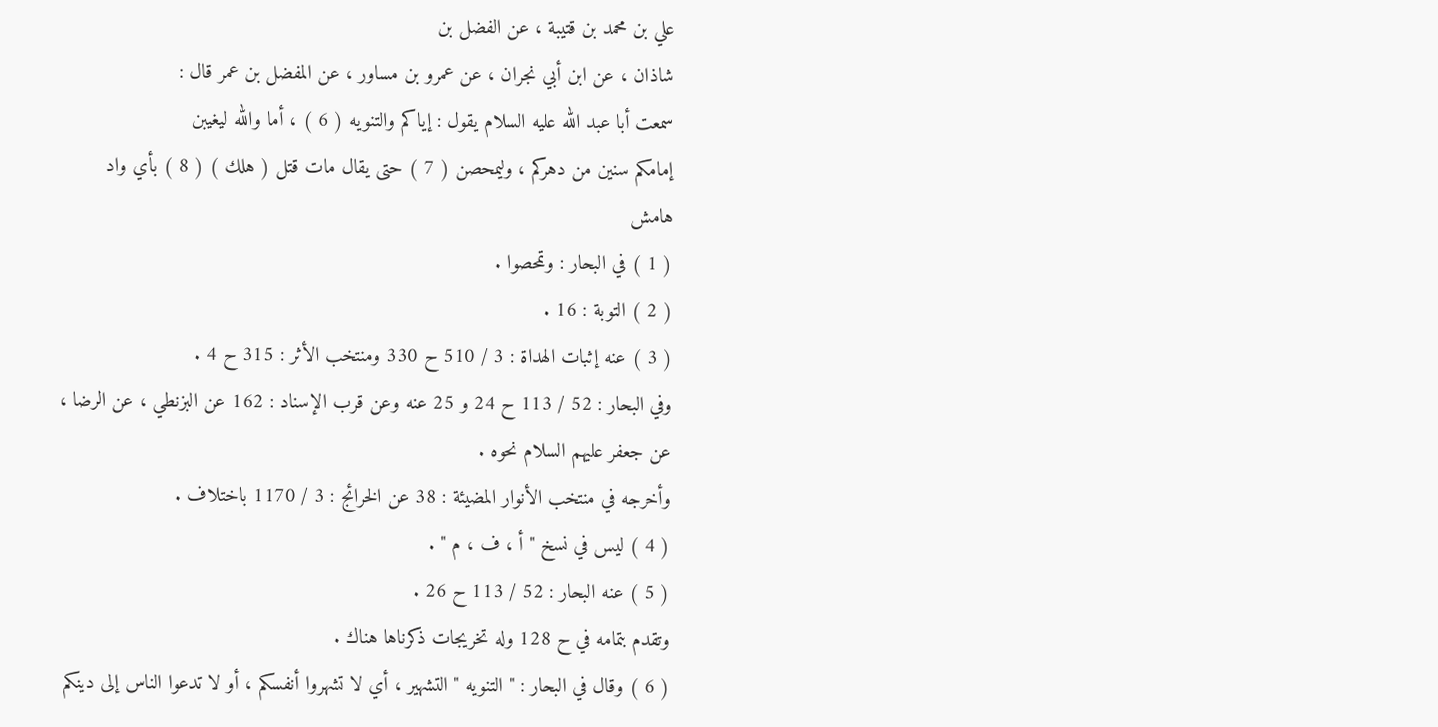علي بن محمد بن قتيبة ، عن الفضل بن
شاذان ، عن ابن أبي نجران ، عن عمرو بن مساور ، عن المفضل بن عمر قال :
سمعت أبا عبد الله عليه السلام يقول : إياكم والتنويه ( 6 ) ، أما والله ليغيبن
إمامكم سنين من دهركم ، وليمحصن ( 7 ) حتى يقال مات قتل ( هلك ) ( 8 ) بأي واد
هامش
( 1 ) في البحار : وتمحصوا .
( 2 ) التوبة : 16 .
( 3 ) عنه إثبات الهداة : 3 / 510 ح 330 ومنتخب الأثر : 315 ح 4 .
وفي البحار : 52 / 113 ح 24 و 25 عنه وعن قرب الإسناد : 162 عن البزنطي ، عن الرضا ،
عن جعفر عليهم السلام نحوه .
وأخرجه في منتخب الأنوار المضيئة : 38 عن الخرائج : 3 / 1170 باختلاف .
( 4 ) ليس في نسخ " أ ، ف ، م " .
( 5 ) عنه البحار : 52 / 113 ح 26 .
وتقدم بتمامه في ح 128 وله تخريجات ذكرناها هناك .
( 6 ) وقال في البحار : " التنويه " التشهير ، أي لا تشهروا أنفسكم ، أو لا تدعوا الناس إلى دينكم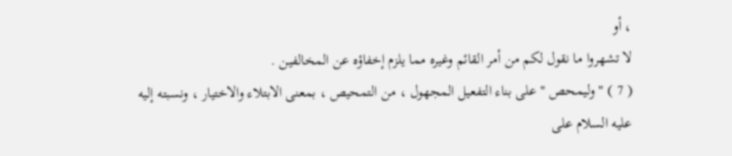، أو
لا تشهروا ما نقول لكم من أمر القائم وغيره مما يلزم إخفاؤه عن المخالفين .
( 7 ) " وليمحص " على بناء التفعيل المجهول ، من التمحيص ، بمعنى الابتلاء والاختيار ، ونسبته إليه
عليه السلام على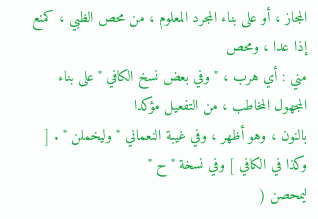المجاز ، أو على بناء المجرد المعلوم ، من محص الظبي ، كمنع إذا عدا ، ومحص
مني : أي هرب ، " وفي بعض نسخ الكافي " على بناء المجهول المخاطب ، من التفعيل مؤكدا
بالنون ، وهو أظهر ، وفي غيبة النعماني " وليخملن " . [ وكذا في الكافي ] وفي نسخة " ح "
ليمحصن (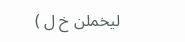ليخملن خ ل )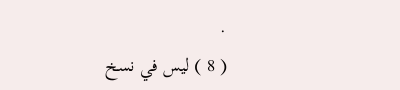.
( 8 ) ليس في نسخ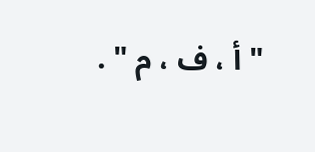" أ ، ف ، م " .